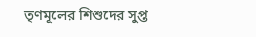তৃণমূলের শিশুদের সুপ্ত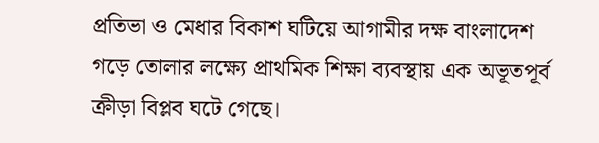প্রতিভা ও মেধার বিকাশ ঘটিয়ে আগামীর দক্ষ বাংলাদেশ গড়ে তোলার লক্ষ্যে প্রাথমিক শিক্ষা ব্যবস্থায় এক অভূতপূর্ব ক্রীড়া বিপ্লব ঘটে গেছে।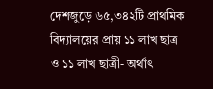দেশজুড়ে ৬৫,৩৪২টি প্রাথমিক বিদ্যালয়ের প্রায় ১১ লাখ ছাত্র ও ১১ লাখ ছাত্রী- অর্থাৎ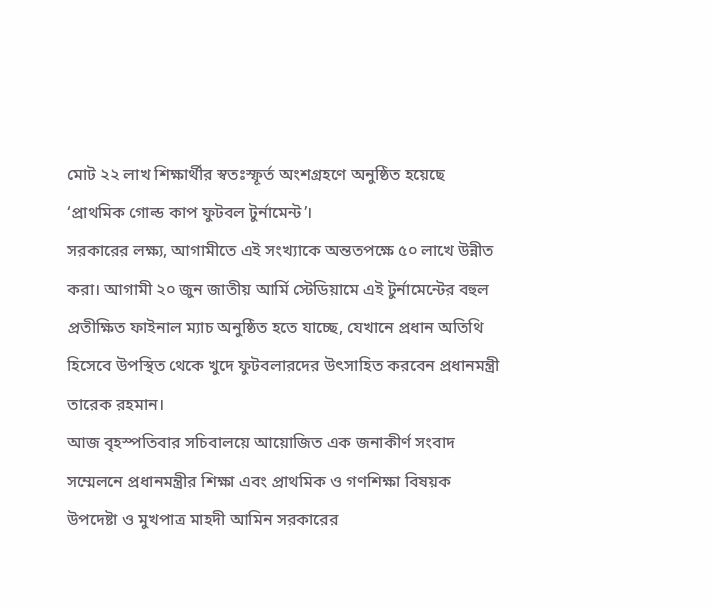মোট ২২ লাখ শিক্ষার্থীর স্বতঃস্ফূর্ত অংশগ্রহণে অনুষ্ঠিত হয়েছে ‘প্রাথমিক গোল্ড কাপ ফুটবল টুর্নামেন্ট’।
সরকারের লক্ষ্য, আগামীতে এই সংখ্যাকে অন্ততপক্ষে ৫০ লাখে উন্নীত করা। আগামী ২০ জুন জাতীয় আর্মি স্টেডিয়ামে এই টুর্নামেন্টের বহুল প্রতীক্ষিত ফাইনাল ম্যাচ অনুষ্ঠিত হতে যাচ্ছে, যেখানে প্রধান অতিথি হিসেবে উপস্থিত থেকে খুদে ফুটবলারদের উৎসাহিত করবেন প্রধানমন্ত্রী তারেক রহমান।
আজ বৃহস্পতিবার সচিবালয়ে আয়োজিত এক জনাকীর্ণ সংবাদ সম্মেলনে প্রধানমন্ত্রীর শিক্ষা এবং প্রাথমিক ও গণশিক্ষা বিষয়ক উপদেষ্টা ও মুখপাত্র মাহদী আমিন সরকারের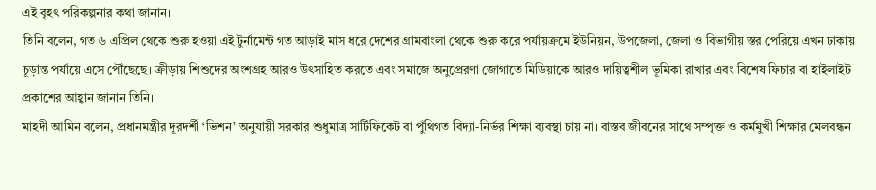এই বৃহৎ পরিকল্পনার কথা জানান।
তিনি বলেন, গত ৬ এপ্রিল থেকে শুরু হওয়া এই টুর্নামেন্ট গত আড়াই মাস ধরে দেশের গ্রামবাংলা থেকে শুরু করে পর্যায়ক্রমে ইউনিয়ন, উপজেলা, জেলা ও বিভাগীয় স্তর পেরিয়ে এখন ঢাকায় চূড়ান্ত পর্যায়ে এসে পৌঁছেছে। ক্রীড়ায় শিশুদের অংশগ্রহ আরও উৎসাহিত করতে এবং সমাজে অনুপ্রেরণা জোগাতে মিডিয়াকে আরও দায়িত্বশীল ভূমিকা রাখার এবং বিশেষ ফিচার বা হাইলাইট প্রকাশের আহ্বান জানান তিনি।
মাহদী আমিন বলেন, প্রধানমন্ত্রীর দূরদর্শী ‘ভিশন’ অনুযায়ী সরকার শুধুমাত্র সার্টিফিকেট বা পুঁথিগত বিদ্যা-নির্ভর শিক্ষা ব্যবস্থা চায় না। বাস্তব জীবনের সাথে সম্পৃক্ত ও কর্মমুখী শিক্ষার মেলবন্ধন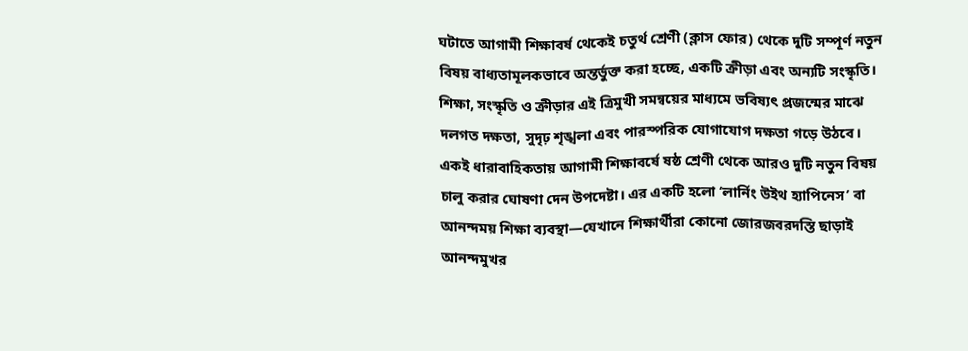ঘটাতে আগামী শিক্ষাবর্ষ থেকেই চতুর্থ শ্রেণী (ক্লাস ফোর) থেকে দুটি সম্পূর্ণ নতুন বিষয় বাধ্যতামূলকভাবে অন্তর্ভুক্ত করা হচ্ছে, একটি ক্রীড়া এবং অন্যটি সংস্কৃতি। শিক্ষা, সংস্কৃতি ও ক্রীড়ার এই ত্রিমুখী সমন্বয়ের মাধ্যমে ভবিষ্যৎ প্রজন্মের মাঝে দলগত দক্ষতা, সুদৃঢ় শৃঙ্খলা এবং পারস্পরিক যোগাযোগ দক্ষতা গড়ে উঠবে।
একই ধারাবাহিকতায় আগামী শিক্ষাবর্ষে ষষ্ঠ শ্রেণী থেকে আরও দুটি নতুন বিষয় চালু করার ঘোষণা দেন উপদেষ্টা। এর একটি হলো ‘লার্নিং উইথ হ্যাপিনেস’ বা আনন্দময় শিক্ষা ব্যবস্থা—যেখানে শিক্ষার্থীরা কোনো জোরজবরদস্তি ছাড়াই আনন্দমুখর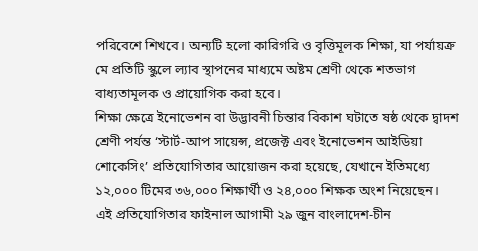পরিবেশে শিখবে। অন্যটি হলো কারিগরি ও বৃত্তিমূলক শিক্ষা, যা পর্যায়ক্র মে প্রতিটি স্কুলে ল্যাব স্থাপনের মাধ্যমে অষ্টম শ্রেণী থেকে শতভাগ বাধ্যতামূলক ও প্রায়োগিক করা হবে।
শিক্ষা ক্ষেত্রে ইনোভেশন বা উদ্ভাবনী চিন্তার বিকাশ ঘটাতে ষষ্ঠ থেকে দ্বাদশ শ্রেণী পর্যন্ত ‘স্টার্ট-আপ সায়েন্স, প্রজেক্ট এবং ইনোভেশন আইডিয়া শোকেসিং’ প্রতিযোগিতার আয়োজন করা হয়েছে, যেখানে ইতিমধ্যে ১২,০০০ টিমের ৩৬,০০০ শিক্ষার্থী ও ২৪,০০০ শিক্ষক অংশ নিয়েছেন।
এই প্রতিযোগিতার ফাইনাল আগামী ২৯ জুন বাংলাদেশ-চীন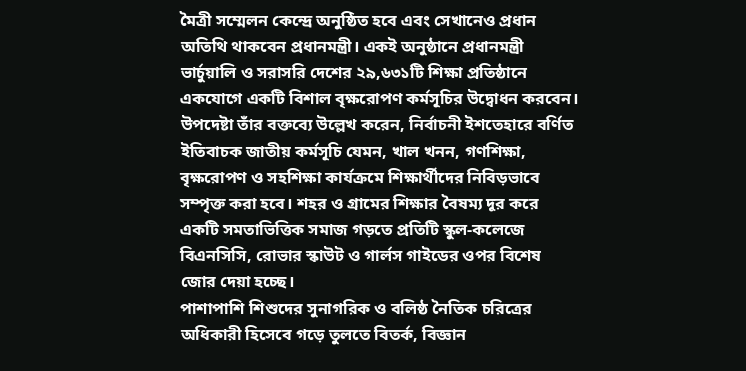মৈত্রী সম্মেলন কেন্দ্রে অনুষ্ঠিত হবে এবং সেখানেও প্রধান অতিথি থাকবেন প্রধানমন্ত্রী। একই অনুষ্ঠানে প্রধানমন্ত্রী ভার্চুয়ালি ও সরাসরি দেশের ২৯,৬৩১টি শিক্ষা প্রতিষ্ঠানে একযোগে একটি বিশাল বৃক্ষরোপণ কর্মসূচির উদ্বোধন করবেন।
উপদেষ্টা তাঁর বক্তব্যে উল্লেখ করেন, নির্বাচনী ইশতেহারে বর্ণিত ইতিবাচক জাতীয় কর্মসূচি যেমন, খাল খনন, গণশিক্ষা, বৃক্ষরোপণ ও সহশিক্ষা কার্যক্রমে শিক্ষার্থীদের নিবিড়ভাবে সম্পৃক্ত করা হবে। শহর ও গ্রামের শিক্ষার বৈষম্য দূর করে একটি সমতাভিত্তিক সমাজ গড়তে প্রতিটি স্কুল-কলেজে বিএনসিসি, রোভার স্কাউট ও গার্লস গাইডের ওপর বিশেষ জোর দেয়া হচ্ছে।
পাশাপাশি শিশুদের সুনাগরিক ও বলিষ্ঠ নৈতিক চরিত্রের অধিকারী হিসেবে গড়ে তুলতে বিতর্ক, বিজ্ঞান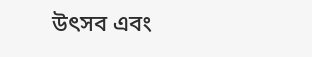উৎসব এবং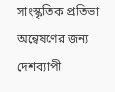সাংস্কৃতিক প্রতিভা অন্বেষণের জন্য দেশব্যাপী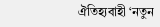ঐতিহ্যবাহী ‘নতুন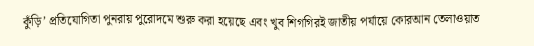কুঁড়ি’ প্রতিযোগিতা পুনরায় পুরোদমে শুরু করা হয়েছে এবং খুব শিগগিরই জাতীয় পর্যায়ে কোরআন তেলাওয়াত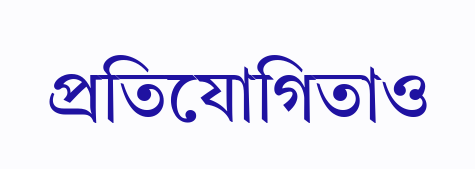প্রতিযোগিতাও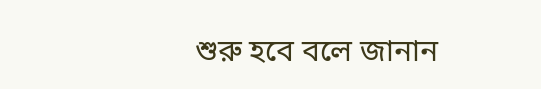শুরু হবে বলে জানান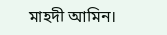মাহদী আমিন।